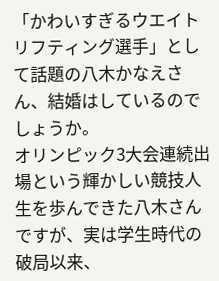「かわいすぎるウエイトリフティング選手」として話題の八木かなえさん、結婚はしているのでしょうか。
オリンピック3大会連続出場という輝かしい競技人生を歩んできた八木さんですが、実は学生時代の破局以来、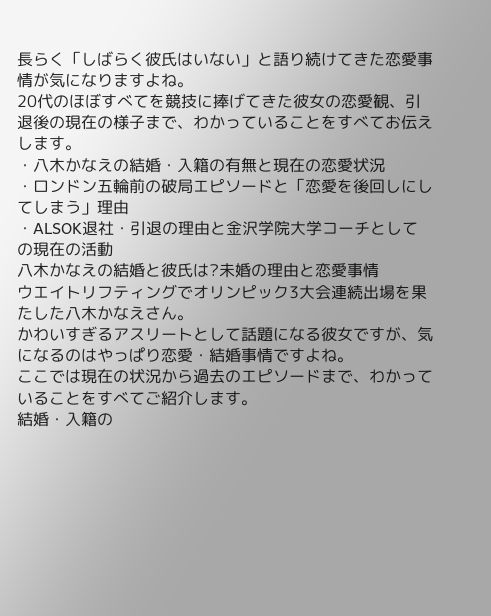長らく「しばらく彼氏はいない」と語り続けてきた恋愛事情が気になりますよね。
20代のほぼすべてを競技に捧げてきた彼女の恋愛観、引退後の現在の様子まで、わかっていることをすべてお伝えします。
・八木かなえの結婚・入籍の有無と現在の恋愛状況
・ロンドン五輪前の破局エピソードと「恋愛を後回しにしてしまう」理由
・ALSOK退社・引退の理由と金沢学院大学コーチとしての現在の活動
八木かなえの結婚と彼氏は?未婚の理由と恋愛事情
ウエイトリフティングでオリンピック3大会連続出場を果たした八木かなえさん。
かわいすぎるアスリートとして話題になる彼女ですが、気になるのはやっぱり恋愛・結婚事情ですよね。
ここでは現在の状況から過去のエピソードまで、わかっていることをすべてご紹介します。
結婚・入籍の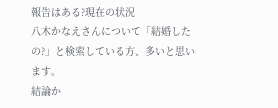報告はある?現在の状況
八木かなえさんについて「結婚したの?」と検索している方、多いと思います。
結論か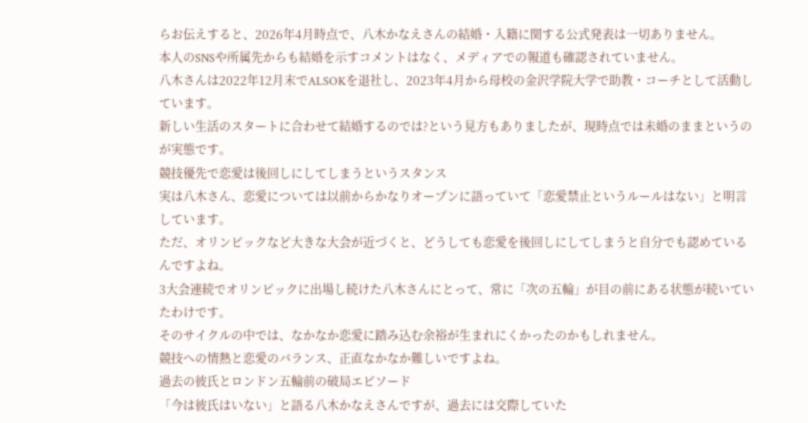らお伝えすると、2026年4月時点で、八木かなえさんの結婚・入籍に関する公式発表は一切ありません。
本人のSNSや所属先からも結婚を示すコメントはなく、メディアでの報道も確認されていません。
八木さんは2022年12月末でALSOKを退社し、2023年4月から母校の金沢学院大学で助教・コーチとして活動しています。
新しい生活のスタートに合わせて結婚するのでは?という見方もありましたが、現時点では未婚のままというのが実態です。
競技優先で恋愛は後回しにしてしまうというスタンス
実は八木さん、恋愛については以前からかなりオープンに語っていて「恋愛禁止というルールはない」と明言しています。
ただ、オリンピックなど大きな大会が近づくと、どうしても恋愛を後回しにしてしまうと自分でも認めているんですよね。
3大会連続でオリンピックに出場し続けた八木さんにとって、常に「次の五輪」が目の前にある状態が続いていたわけです。
そのサイクルの中では、なかなか恋愛に踏み込む余裕が生まれにくかったのかもしれません。
競技への情熱と恋愛のバランス、正直なかなか難しいですよね。
過去の彼氏とロンドン五輪前の破局エピソード
「今は彼氏はいない」と語る八木かなえさんですが、過去には交際していた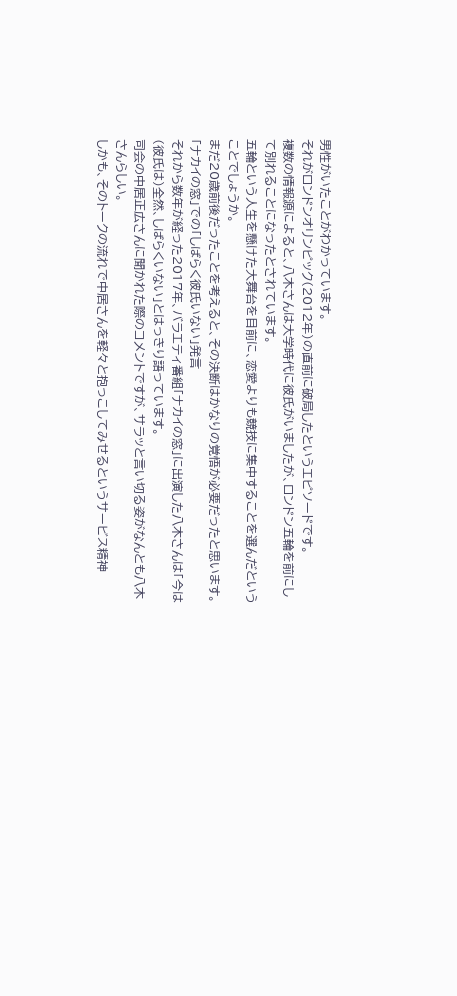男性がいたことがわかっています。
それがロンドンオリンピック(2012年)の直前に破局したというエピソードです。
複数の情報源によると、八木さんは大学時代に彼氏がいましたが、ロンドン五輪を前にして別れることになったとされています。
五輪という人生を懸けた大舞台を目前に、恋愛よりも競技に集中することを選んだということでしょうか。
まだ20歳前後だったことを考えると、その決断はかなりの覚悟が必要だったと思います。
「ナカイの窓」での「しばらく彼氏いない」発言
それから数年が経った2017年、バラエティ番組「ナカイの窓」に出演した八木さんは「今は(彼氏は)全然、しばらくいない」とはっきり語っています。
司会の中居正広さんに聞かれた際のコメントですが、サラッと言い切る姿がなんとも八木さんらしい。
しかも、そのトークの流れで中居さんを軽々と抱っこしてみせるというサービス精神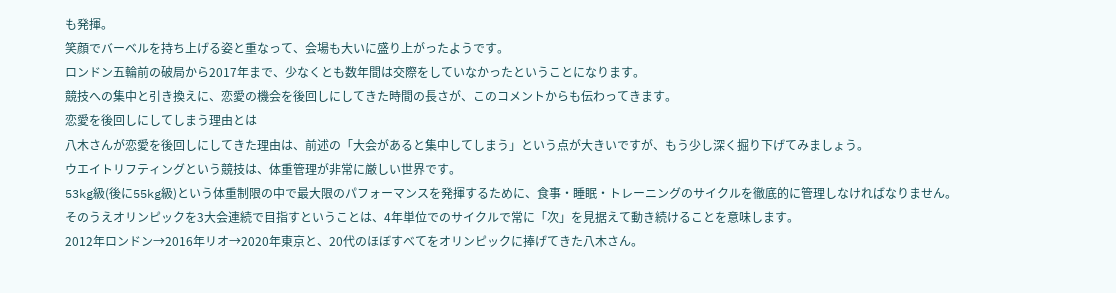も発揮。
笑顔でバーベルを持ち上げる姿と重なって、会場も大いに盛り上がったようです。
ロンドン五輪前の破局から2017年まで、少なくとも数年間は交際をしていなかったということになります。
競技への集中と引き換えに、恋愛の機会を後回しにしてきた時間の長さが、このコメントからも伝わってきます。
恋愛を後回しにしてしまう理由とは
八木さんが恋愛を後回しにしてきた理由は、前述の「大会があると集中してしまう」という点が大きいですが、もう少し深く掘り下げてみましょう。
ウエイトリフティングという競技は、体重管理が非常に厳しい世界です。
53kg級(後に55kg級)という体重制限の中で最大限のパフォーマンスを発揮するために、食事・睡眠・トレーニングのサイクルを徹底的に管理しなければなりません。
そのうえオリンピックを3大会連続で目指すということは、4年単位でのサイクルで常に「次」を見据えて動き続けることを意味します。
2012年ロンドン→2016年リオ→2020年東京と、20代のほぼすべてをオリンピックに捧げてきた八木さん。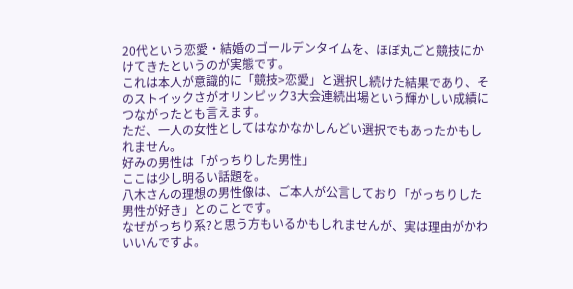20代という恋愛・結婚のゴールデンタイムを、ほぼ丸ごと競技にかけてきたというのが実態です。
これは本人が意識的に「競技>恋愛」と選択し続けた結果であり、そのストイックさがオリンピック3大会連続出場という輝かしい成績につながったとも言えます。
ただ、一人の女性としてはなかなかしんどい選択でもあったかもしれません。
好みの男性は「がっちりした男性」
ここは少し明るい話題を。
八木さんの理想の男性像は、ご本人が公言しており「がっちりした男性が好き」とのことです。
なぜがっちり系?と思う方もいるかもしれませんが、実は理由がかわいいんですよ。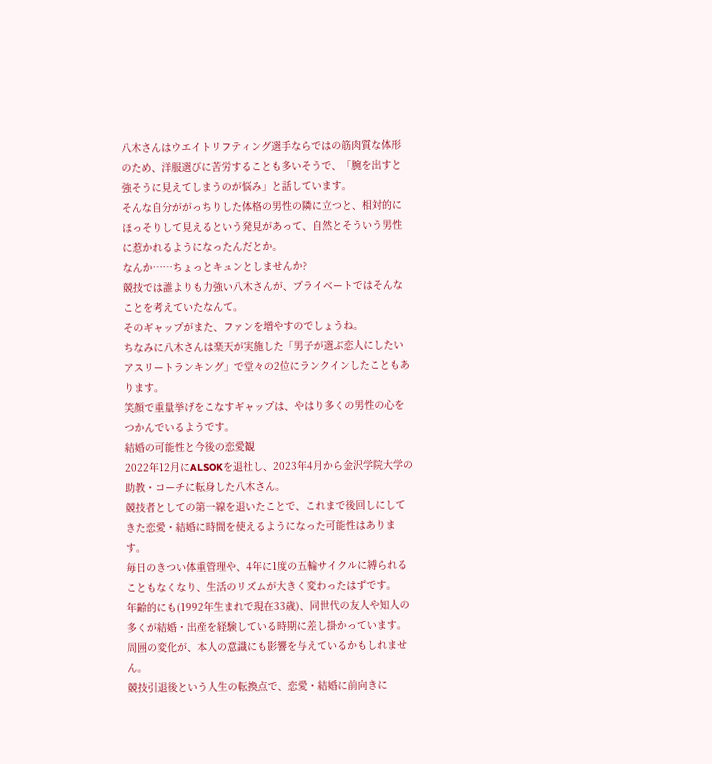八木さんはウエイトリフティング選手ならではの筋肉質な体形のため、洋服選びに苦労することも多いそうで、「腕を出すと強そうに見えてしまうのが悩み」と話しています。
そんな自分ががっちりした体格の男性の隣に立つと、相対的にほっそりして見えるという発見があって、自然とそういう男性に惹かれるようになったんだとか。
なんか……ちょっとキュンとしませんか?
競技では誰よりも力強い八木さんが、プライベートではそんなことを考えていたなんて。
そのギャップがまた、ファンを増やすのでしょうね。
ちなみに八木さんは楽天が実施した「男子が選ぶ恋人にしたいアスリートランキング」で堂々の2位にランクインしたこともあります。
笑顔で重量挙げをこなすギャップは、やはり多くの男性の心をつかんでいるようです。
結婚の可能性と今後の恋愛観
2022年12月にALSOKを退社し、2023年4月から金沢学院大学の助教・コーチに転身した八木さん。
競技者としての第一線を退いたことで、これまで後回しにしてきた恋愛・結婚に時間を使えるようになった可能性はあります。
毎日のきつい体重管理や、4年に1度の五輪サイクルに縛られることもなくなり、生活のリズムが大きく変わったはずです。
年齢的にも(1992年生まれで現在33歳)、同世代の友人や知人の多くが結婚・出産を経験している時期に差し掛かっています。
周囲の変化が、本人の意識にも影響を与えているかもしれません。
競技引退後という人生の転換点で、恋愛・結婚に前向きに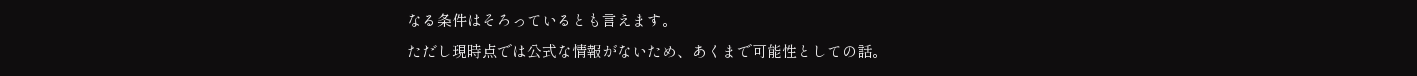なる条件はそろっているとも言えます。
ただし現時点では公式な情報がないため、あくまで可能性としての話。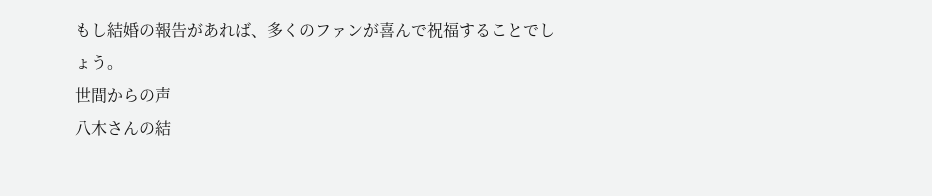もし結婚の報告があれば、多くのファンが喜んで祝福することでしょう。
世間からの声
八木さんの結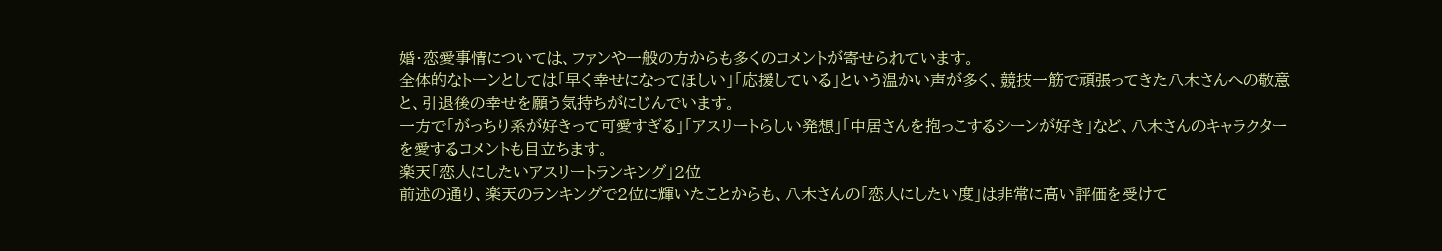婚・恋愛事情については、ファンや一般の方からも多くのコメントが寄せられています。
全体的なトーンとしては「早く幸せになってほしい」「応援している」という温かい声が多く、競技一筋で頑張ってきた八木さんへの敬意と、引退後の幸せを願う気持ちがにじんでいます。
一方で「がっちり系が好きって可愛すぎる」「アスリートらしい発想」「中居さんを抱っこするシーンが好き」など、八木さんのキャラクターを愛するコメントも目立ちます。
楽天「恋人にしたいアスリートランキング」2位
前述の通り、楽天のランキングで2位に輝いたことからも、八木さんの「恋人にしたい度」は非常に高い評価を受けて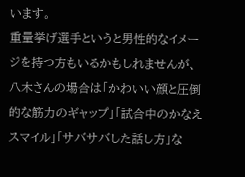います。
重量挙げ選手というと男性的なイメージを持つ方もいるかもしれませんが、八木さんの場合は「かわいい顔と圧倒的な筋力のギャップ」「試合中のかなえスマイル」「サバサバした話し方」な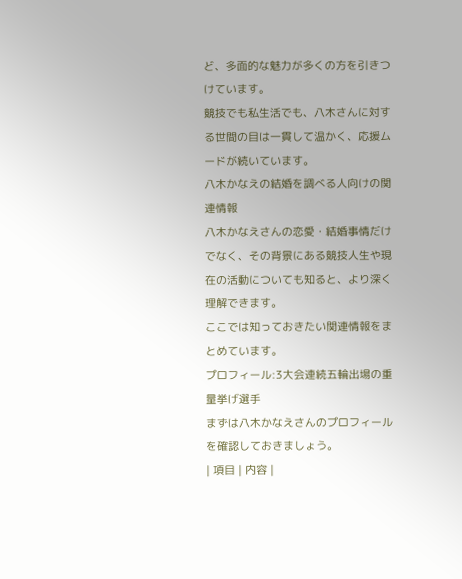ど、多面的な魅力が多くの方を引きつけています。
競技でも私生活でも、八木さんに対する世間の目は一貫して温かく、応援ムードが続いています。
八木かなえの結婚を調べる人向けの関連情報
八木かなえさんの恋愛・結婚事情だけでなく、その背景にある競技人生や現在の活動についても知ると、より深く理解できます。
ここでは知っておきたい関連情報をまとめています。
プロフィール:3大会連続五輪出場の重量挙げ選手
まずは八木かなえさんのプロフィールを確認しておきましょう。
| 項目 | 内容 |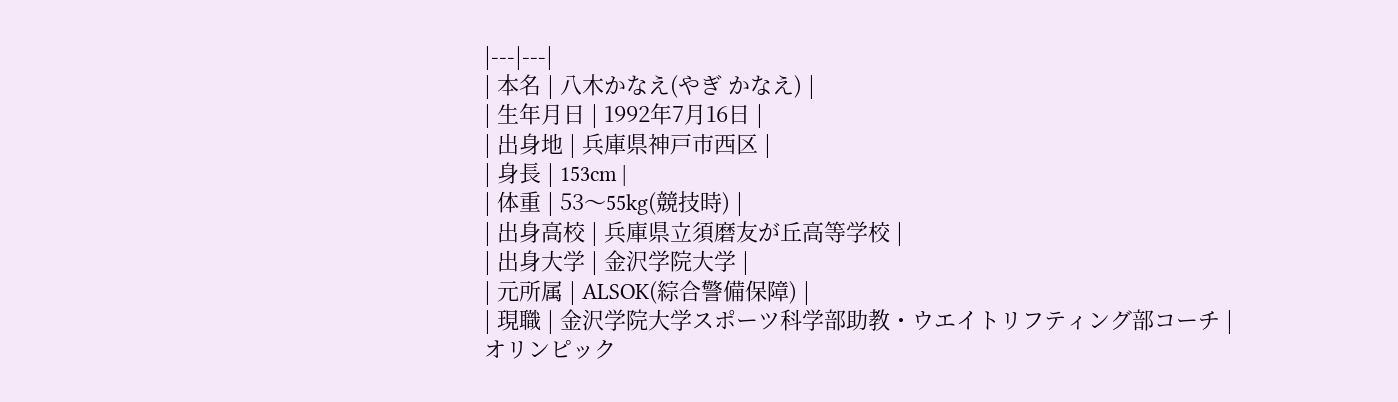|---|---|
| 本名 | 八木かなえ(やぎ かなえ) |
| 生年月日 | 1992年7月16日 |
| 出身地 | 兵庫県神戸市西区 |
| 身長 | 153cm |
| 体重 | 53〜55kg(競技時) |
| 出身高校 | 兵庫県立須磨友が丘高等学校 |
| 出身大学 | 金沢学院大学 |
| 元所属 | ALSOK(綜合警備保障) |
| 現職 | 金沢学院大学スポーツ科学部助教・ウエイトリフティング部コーチ |
オリンピック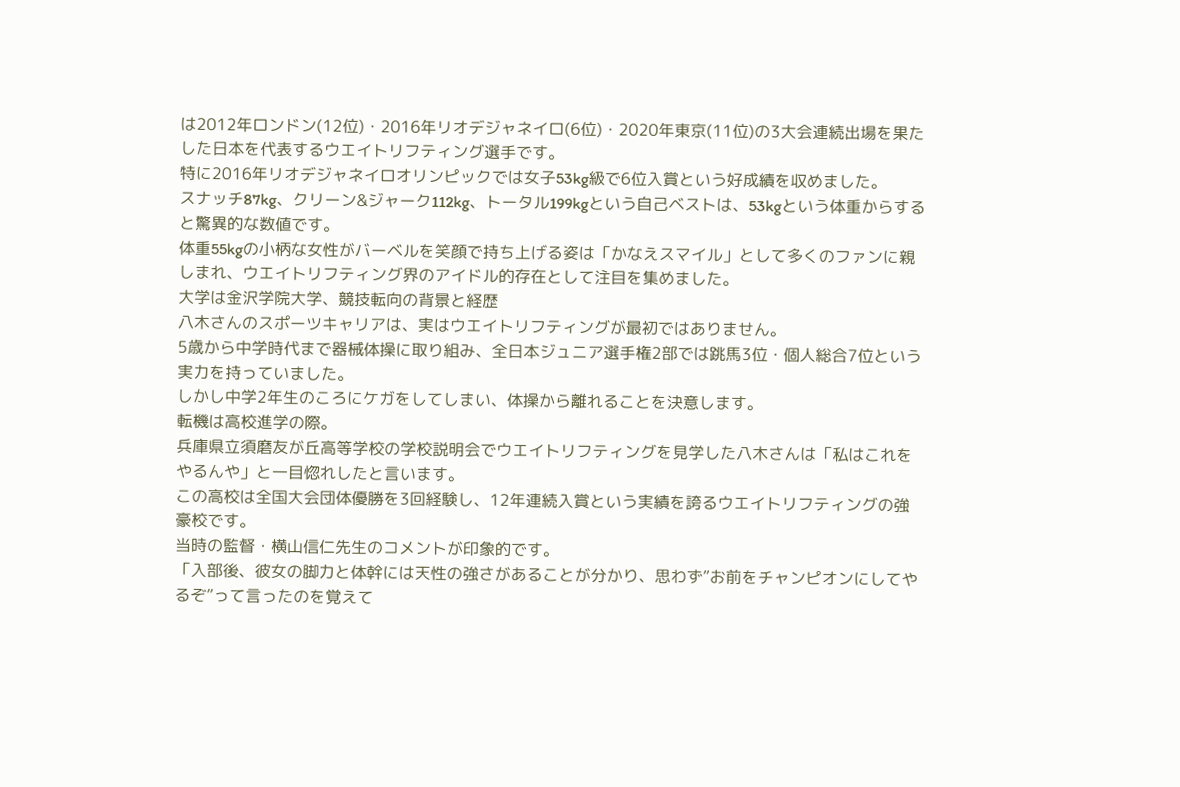は2012年ロンドン(12位)・2016年リオデジャネイロ(6位)・2020年東京(11位)の3大会連続出場を果たした日本を代表するウエイトリフティング選手です。
特に2016年リオデジャネイロオリンピックでは女子53kg級で6位入賞という好成績を収めました。
スナッチ87kg、クリーン&ジャーク112kg、トータル199kgという自己ベストは、53kgという体重からすると驚異的な数値です。
体重55kgの小柄な女性がバーベルを笑顔で持ち上げる姿は「かなえスマイル」として多くのファンに親しまれ、ウエイトリフティング界のアイドル的存在として注目を集めました。
大学は金沢学院大学、競技転向の背景と経歴
八木さんのスポーツキャリアは、実はウエイトリフティングが最初ではありません。
5歳から中学時代まで器械体操に取り組み、全日本ジュニア選手権2部では跳馬3位・個人総合7位という実力を持っていました。
しかし中学2年生のころにケガをしてしまい、体操から離れることを決意します。
転機は高校進学の際。
兵庫県立須磨友が丘高等学校の学校説明会でウエイトリフティングを見学した八木さんは「私はこれをやるんや」と一目惚れしたと言います。
この高校は全国大会団体優勝を3回経験し、12年連続入賞という実績を誇るウエイトリフティングの強豪校です。
当時の監督・横山信仁先生のコメントが印象的です。
「入部後、彼女の脚力と体幹には天性の強さがあることが分かり、思わず”お前をチャンピオンにしてやるぞ”って言ったのを覚えて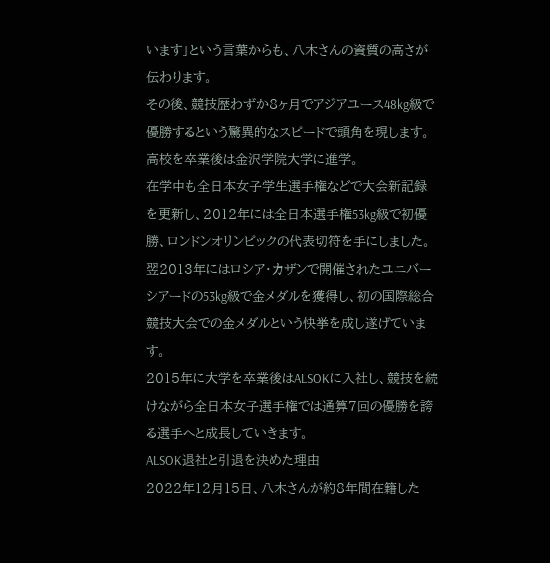います」という言葉からも、八木さんの資質の高さが伝わります。
その後、競技歴わずか8ヶ月でアジアユース48kg級で優勝するという驚異的なスピードで頭角を現します。
高校を卒業後は金沢学院大学に進学。
在学中も全日本女子学生選手権などで大会新記録を更新し、2012年には全日本選手権53kg級で初優勝、ロンドンオリンピックの代表切符を手にしました。
翌2013年にはロシア・カザンで開催されたユニバーシアードの53kg級で金メダルを獲得し、初の国際総合競技大会での金メダルという快挙を成し遂げています。
2015年に大学を卒業後はALSOKに入社し、競技を続けながら全日本女子選手権では通算7回の優勝を誇る選手へと成長していきます。
ALSOK退社と引退を決めた理由
2022年12月15日、八木さんが約8年間在籍した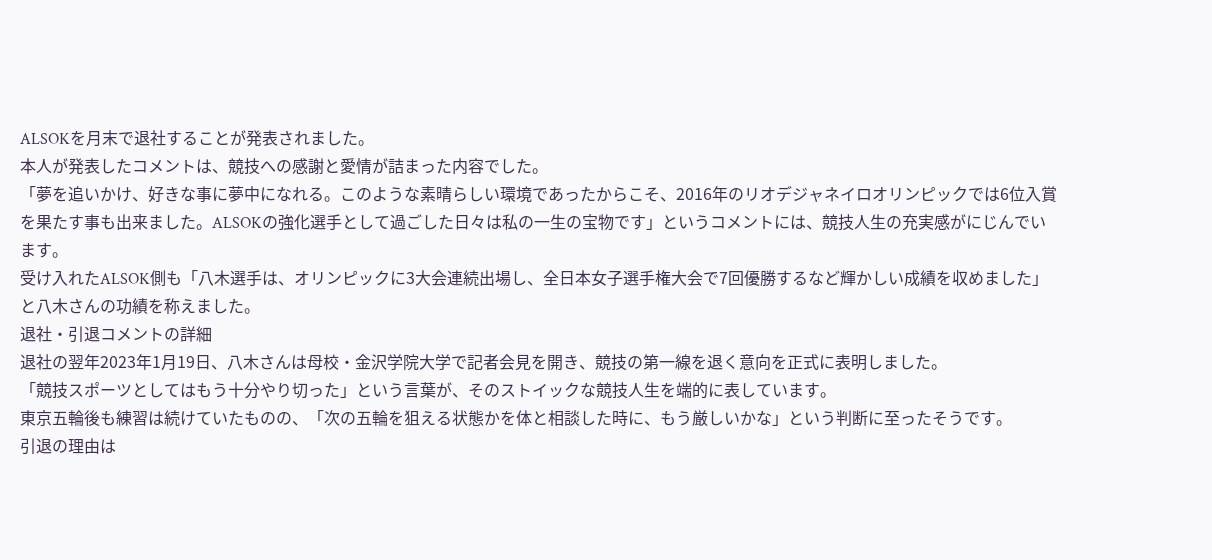ALSOKを月末で退社することが発表されました。
本人が発表したコメントは、競技への感謝と愛情が詰まった内容でした。
「夢を追いかけ、好きな事に夢中になれる。このような素晴らしい環境であったからこそ、2016年のリオデジャネイロオリンピックでは6位入賞を果たす事も出来ました。ALSOKの強化選手として過ごした日々は私の一生の宝物です」というコメントには、競技人生の充実感がにじんでいます。
受け入れたALSOK側も「八木選手は、オリンピックに3大会連続出場し、全日本女子選手権大会で7回優勝するなど輝かしい成績を収めました」と八木さんの功績を称えました。
退社・引退コメントの詳細
退社の翌年2023年1月19日、八木さんは母校・金沢学院大学で記者会見を開き、競技の第一線を退く意向を正式に表明しました。
「競技スポーツとしてはもう十分やり切った」という言葉が、そのストイックな競技人生を端的に表しています。
東京五輪後も練習は続けていたものの、「次の五輪を狙える状態かを体と相談した時に、もう厳しいかな」という判断に至ったそうです。
引退の理由は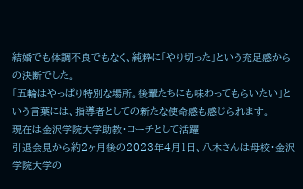結婚でも体調不良でもなく、純粋に「やり切った」という充足感からの決断でした。
「五輪はやっぱり特別な場所。後輩たちにも味わってもらいたい」という言葉には、指導者としての新たな使命感も感じられます。
現在は金沢学院大学助教・コーチとして活躍
引退会見から約2ヶ月後の2023年4月1日、八木さんは母校・金沢学院大学の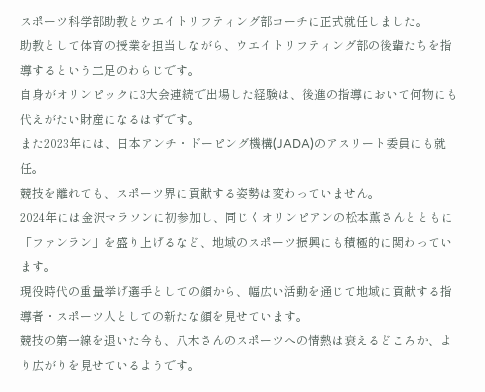スポーツ科学部助教とウエイトリフティング部コーチに正式就任しました。
助教として体育の授業を担当しながら、ウエイトリフティング部の後輩たちを指導するという二足のわらじです。
自身がオリンピックに3大会連続で出場した経験は、後進の指導において何物にも代えがたい財産になるはずです。
また2023年には、日本アンチ・ドーピング機構(JADA)のアスリート委員にも就任。
競技を離れても、スポーツ界に貢献する姿勢は変わっていません。
2024年には金沢マラソンに初参加し、同じくオリンピアンの松本薫さんとともに「ファンラン」を盛り上げるなど、地域のスポーツ振興にも積極的に関わっています。
現役時代の重量挙げ選手としての顔から、幅広い活動を通じて地域に貢献する指導者・スポーツ人としての新たな顔を見せています。
競技の第一線を退いた今も、八木さんのスポーツへの情熱は衰えるどころか、より広がりを見せているようです。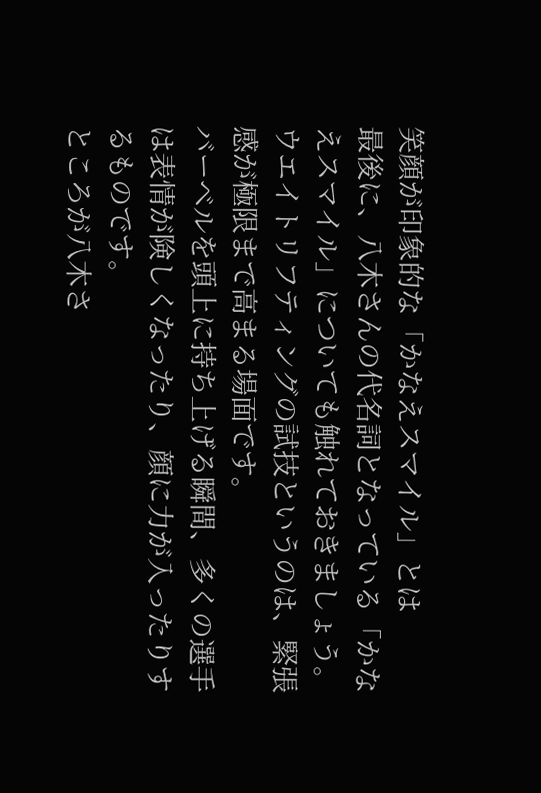笑顔が印象的な「かなえスマイル」とは
最後に、八木さんの代名詞となっている「かなえスマイル」についても触れておきましょう。
ウエイトリフティングの試技というのは、緊張感が極限まで高まる場面です。
バーベルを頭上に持ち上げる瞬間、多くの選手は表情が険しくなったり、顔に力が入ったりするものです。
ところが八木さ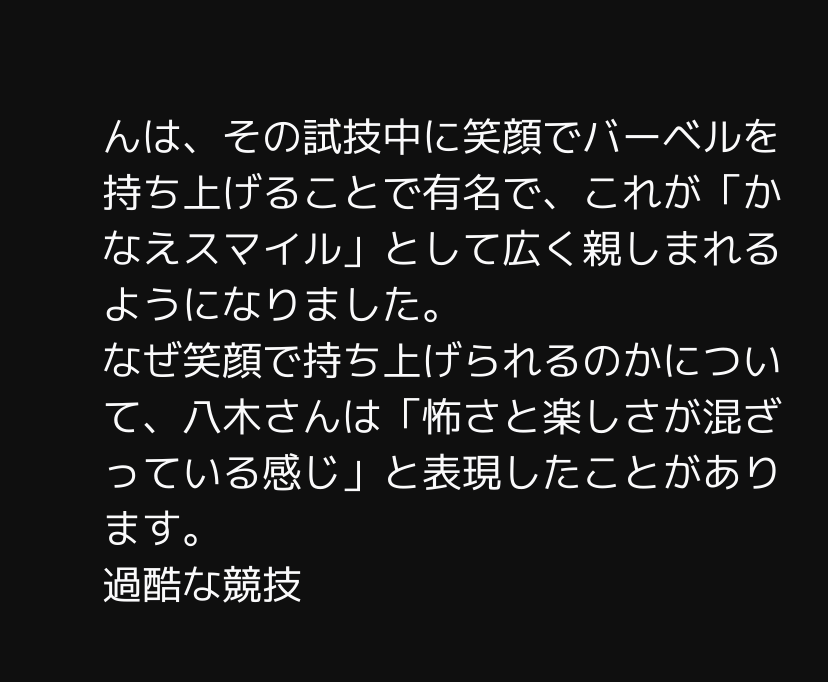んは、その試技中に笑顔でバーベルを持ち上げることで有名で、これが「かなえスマイル」として広く親しまれるようになりました。
なぜ笑顔で持ち上げられるのかについて、八木さんは「怖さと楽しさが混ざっている感じ」と表現したことがあります。
過酷な競技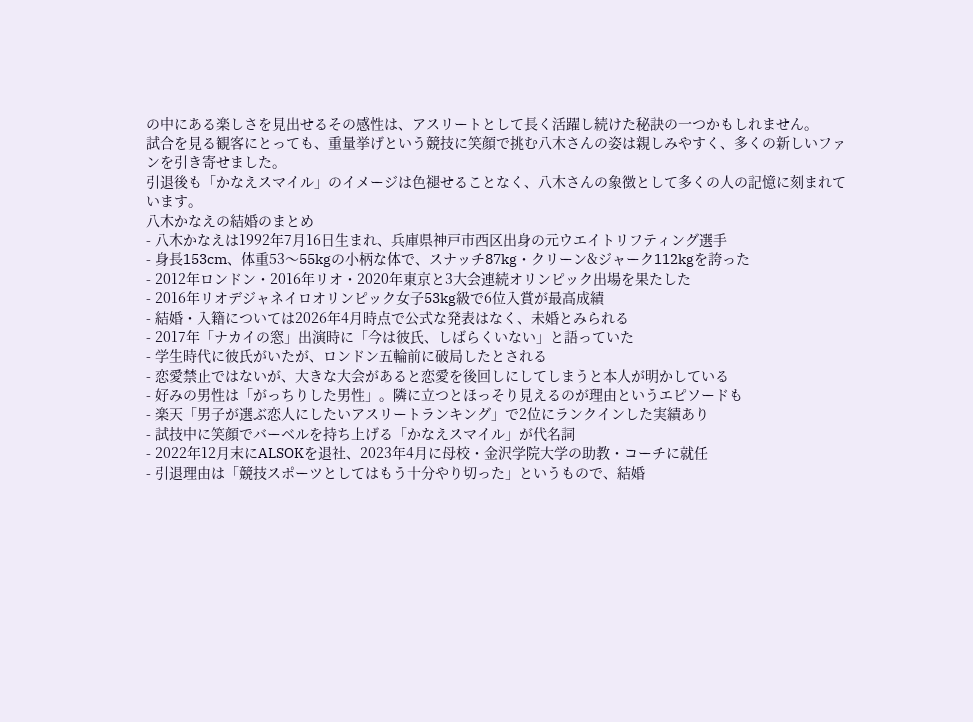の中にある楽しさを見出せるその感性は、アスリートとして長く活躍し続けた秘訣の一つかもしれません。
試合を見る観客にとっても、重量挙げという競技に笑顔で挑む八木さんの姿は親しみやすく、多くの新しいファンを引き寄せました。
引退後も「かなえスマイル」のイメージは色褪せることなく、八木さんの象徴として多くの人の記憶に刻まれています。
八木かなえの結婚のまとめ
- 八木かなえは1992年7月16日生まれ、兵庫県神戸市西区出身の元ウエイトリフティング選手
- 身長153cm、体重53〜55kgの小柄な体で、スナッチ87kg・クリーン&ジャーク112kgを誇った
- 2012年ロンドン・2016年リオ・2020年東京と3大会連続オリンピック出場を果たした
- 2016年リオデジャネイロオリンピック女子53kg級で6位入賞が最高成績
- 結婚・入籍については2026年4月時点で公式な発表はなく、未婚とみられる
- 2017年「ナカイの窓」出演時に「今は彼氏、しばらくいない」と語っていた
- 学生時代に彼氏がいたが、ロンドン五輪前に破局したとされる
- 恋愛禁止ではないが、大きな大会があると恋愛を後回しにしてしまうと本人が明かしている
- 好みの男性は「がっちりした男性」。隣に立つとほっそり見えるのが理由というエピソードも
- 楽天「男子が選ぶ恋人にしたいアスリートランキング」で2位にランクインした実績あり
- 試技中に笑顔でバーベルを持ち上げる「かなえスマイル」が代名詞
- 2022年12月末にALSOKを退社、2023年4月に母校・金沢学院大学の助教・コーチに就任
- 引退理由は「競技スポーツとしてはもう十分やり切った」というもので、結婚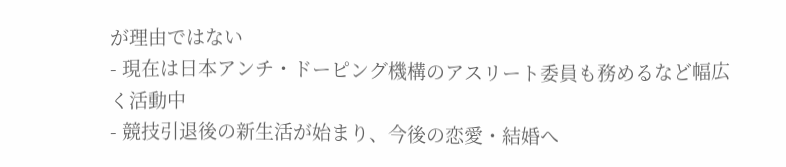が理由ではない
- 現在は日本アンチ・ドーピング機構のアスリート委員も務めるなど幅広く活動中
- 競技引退後の新生活が始まり、今後の恋愛・結婚へ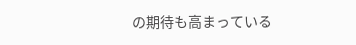の期待も高まっている